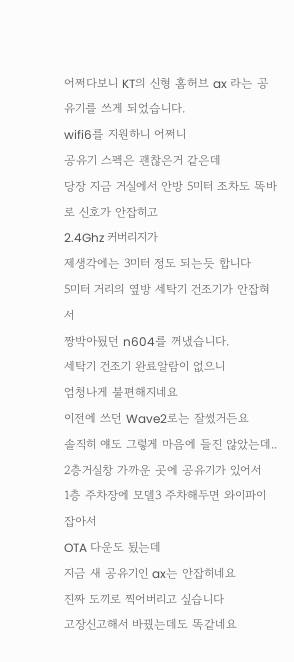어쩌다보니 KT의 신형 홈허브 ax 라는 공유기를 쓰게 되었습니다.
wifi6를 지원하니 어쩌니
공유기 스펙은 괜찮은거 같은데
당장 지금 거실에서 안방 5미터 조차도 똑바로 신호가 안잡히고
2.4Ghz 커버리지가
제생각에는 3미터 정도 되는듯 합니다
5미터 거리의 옆방 세탁기 건조기가 안잡혀서
짱박아뒀던 n604를 꺼냈습니다.
세탁기 건조기 완료알람이 없으니
엄청나게 불편해지네요
이전에 쓰던 Wave2로는 잘썼거든요
솔직히 얘도 그렇게 마음에 들진 않았는데..
2층거실창 가까운 곳에 공유기가 있어서
1층 주차장에 모델3 주차해두면 와이파이 잡아서
OTA 다운도 됬는데
지금 새 공유기인 ax는 안잡히네요
진짜 도끼로 찍어버리고 싶습니다
고장신고해서 바꿨는데도 똑같네요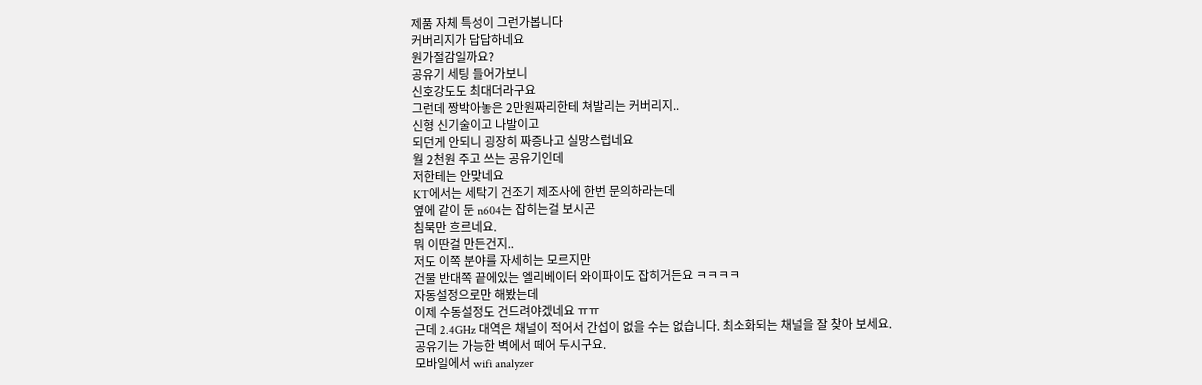제품 자체 특성이 그런가봅니다
커버리지가 답답하네요
원가절감일까요?
공유기 세팅 들어가보니
신호강도도 최대더라구요
그런데 짱박아놓은 2만원짜리한테 쳐발리는 커버리지..
신형 신기술이고 나발이고
되던게 안되니 굉장히 짜증나고 실망스럽네요
월 2천원 주고 쓰는 공유기인데
저한테는 안맞네요
KT에서는 세탁기 건조기 제조사에 한번 문의하라는데
옆에 같이 둔 n604는 잡히는걸 보시곤
침묵만 흐르네요.
뭐 이딴걸 만든건지..
저도 이쪽 분야를 자세히는 모르지만
건물 반대쪽 끝에있는 엘리베이터 와이파이도 잡히거든요 ㅋㅋㅋㅋ
자동설정으로만 해봤는데
이제 수동설정도 건드려야겠네요 ㅠㅠ
근데 2.4GHz 대역은 채널이 적어서 간섭이 없을 수는 없습니다. 최소화되는 채널을 잘 찾아 보세요.
공유기는 가능한 벽에서 떼어 두시구요.
모바일에서 wifi analyzer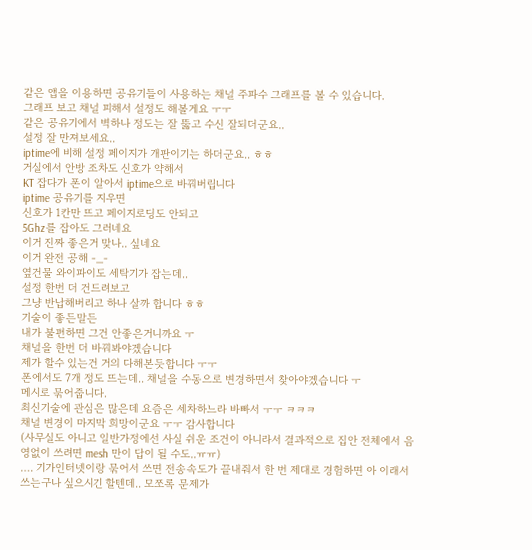같은 앱을 이용하면 공유기들이 사용하는 채널 주파수 그래프를 볼 수 있습니다.
그래프 보고 채널 피해서 설정도 해볼게요 ㅜㅜ
같은 공유기에서 벽하나 정도는 잘 뚫고 수신 잘되더군요..
설정 잘 만져보세요..
iptime에 비해 설정 페이지가 개판이기는 하더군요.. ㅎㅎ
거실에서 안방 조차도 신호가 약해서
KT 잡다가 폰이 알아서 iptime으로 바꿔버립니다
iptime 공유기를 지우면
신호가 1칸만 뜨고 페이지로딩도 안되고
5Ghz를 잡아도 그러네요
이거 진짜 좋은거 맞나.. 싶네요
이거 완전 공해 -_-
옆건물 와이파이도 세탁기가 잡는데..
설정 한번 더 건드려보고
그냥 반납해버리고 하나 살까 합니다 ㅎㅎ
기술이 좋든말든
내가 불편하면 그건 안좋은거니까요 ㅜ
채널을 한번 더 바꿔봐야겠습니다
제가 할수 있는건 거의 다해본듯합니다 ㅜㅜ
폰에서도 7개 정도 뜨는데.. 채널을 수동으로 변경하면서 찾아야겠습니다 ㅜ
메시로 묶어줍니다.
최신기술에 관심은 많은데 요즘은 세차하느라 바빠서 ㅜㅜ ㅋㅋㅋ
채널 변경이 마지막 희망이군요 ㅜㅜ 감사합니다
(사무실도 아니고 일반가정에선 사실 쉬운 조건이 아니라서 결과적으로 집안 전체에서 음영없이 쓰려면 mesh 만이 답이 될 수도..ㅠㅠ)
…. 기가인터넷이랑 묶어서 쓰면 전송속도가 끝내줘서 한 번 제대로 경험하면 아 이래서 쓰는구나 싶으시긴 할텐데.. 모쪼록 문제가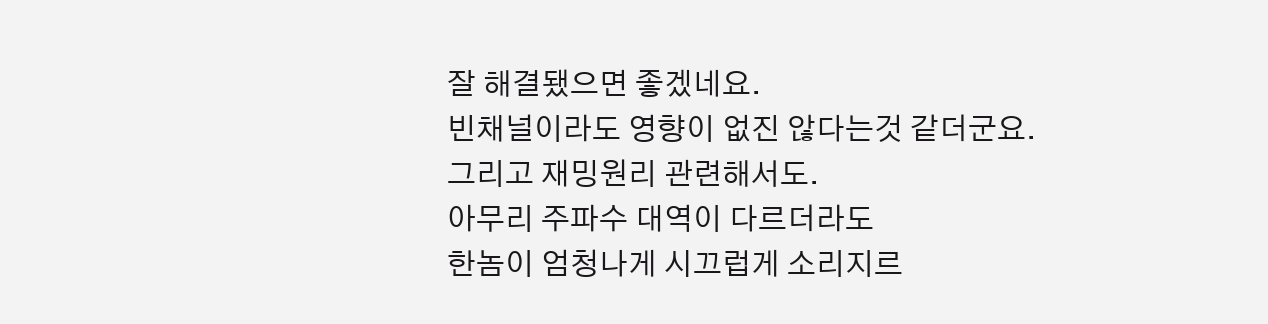잘 해결됐으면 좋겠네요.
빈채널이라도 영향이 없진 않다는것 같더군요.
그리고 재밍원리 관련해서도.
아무리 주파수 대역이 다르더라도
한놈이 엄청나게 시끄럽게 소리지르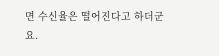면 수신율은 떨어진다고 하더군요.